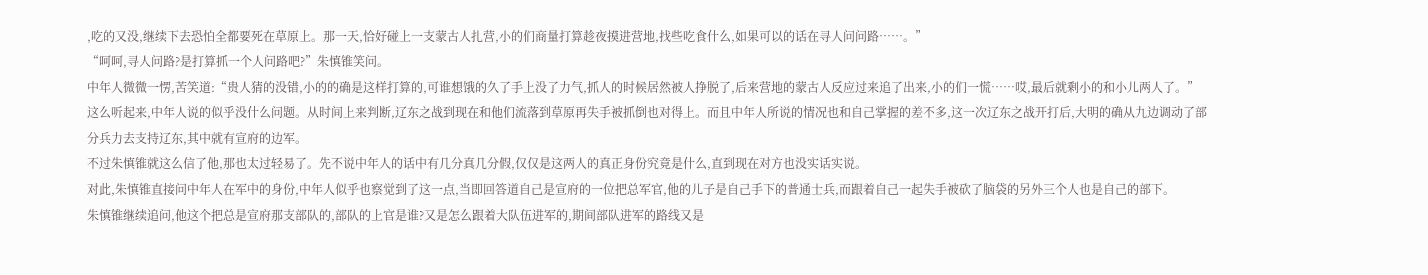,吃的又没,继续下去恐怕全都要死在草原上。那一天,恰好碰上一支蒙古人扎营,小的们商量打算趁夜摸进营地,找些吃食什么,如果可以的话在寻人问问路……。”
“呵呵,寻人问路?是打算抓一个人问路吧?”朱慎锥笑问。
中年人微微一愣,苦笑道:“贵人猜的没错,小的的确是这样打算的,可谁想饿的久了手上没了力气,抓人的时候居然被人挣脱了,后来营地的蒙古人反应过来追了出来,小的们一慌……哎,最后就剩小的和小儿两人了。”
这么听起来,中年人说的似乎没什么问题。从时间上来判断,辽东之战到现在和他们流落到草原再失手被抓倒也对得上。而且中年人所说的情况也和自己掌握的差不多,这一次辽东之战开打后,大明的确从九边调动了部分兵力去支持辽东,其中就有宣府的边军。
不过朱慎锥就这么信了他,那也太过轻易了。先不说中年人的话中有几分真几分假,仅仅是这两人的真正身份究竟是什么,直到现在对方也没实话实说。
对此,朱慎锥直接问中年人在军中的身份,中年人似乎也察觉到了这一点,当即回答道自己是宣府的一位把总军官,他的儿子是自己手下的普通士兵,而跟着自己一起失手被砍了脑袋的另外三个人也是自己的部下。
朱慎锥继续追问,他这个把总是宣府那支部队的,部队的上官是谁?又是怎么跟着大队伍进军的,期间部队进军的路线又是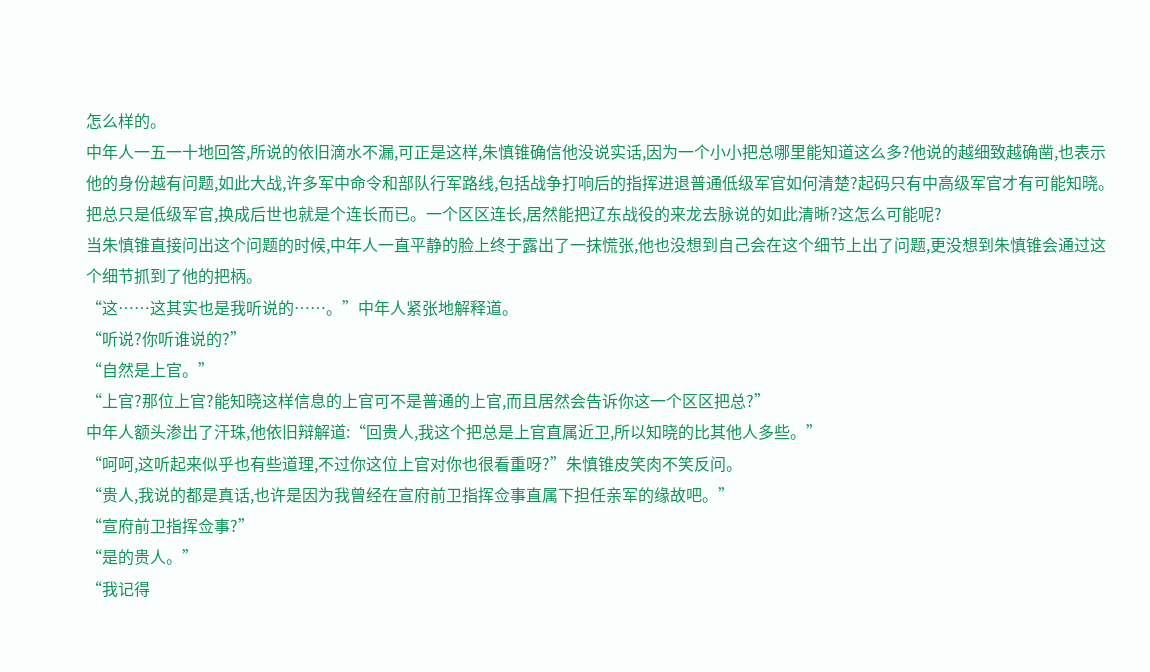怎么样的。
中年人一五一十地回答,所说的依旧滴水不漏,可正是这样,朱慎锥确信他没说实话,因为一个小小把总哪里能知道这么多?他说的越细致越确凿,也表示他的身份越有问题,如此大战,许多军中命令和部队行军路线,包括战争打响后的指挥进退普通低级军官如何清楚?起码只有中高级军官才有可能知晓。
把总只是低级军官,换成后世也就是个连长而已。一个区区连长,居然能把辽东战役的来龙去脉说的如此清晰?这怎么可能呢?
当朱慎锥直接问出这个问题的时候,中年人一直平静的脸上终于露出了一抹慌张,他也没想到自己会在这个细节上出了问题,更没想到朱慎锥会通过这个细节抓到了他的把柄。
“这……这其实也是我听说的……。”中年人紧张地解释道。
“听说?你听谁说的?”
“自然是上官。”
“上官?那位上官?能知晓这样信息的上官可不是普通的上官,而且居然会告诉你这一个区区把总?”
中年人额头渗出了汗珠,他依旧辩解道:“回贵人,我这个把总是上官直属近卫,所以知晓的比其他人多些。”
“呵呵,这听起来似乎也有些道理,不过你这位上官对你也很看重呀?”朱慎锥皮笑肉不笑反问。
“贵人,我说的都是真话,也许是因为我曾经在宣府前卫指挥佥事直属下担任亲军的缘故吧。”
“宣府前卫指挥佥事?”
“是的贵人。”
“我记得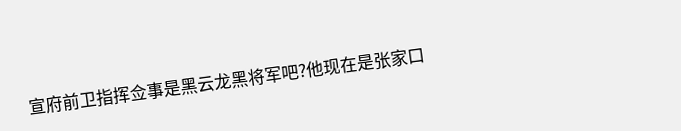宣府前卫指挥佥事是黑云龙黑将军吧?他现在是张家口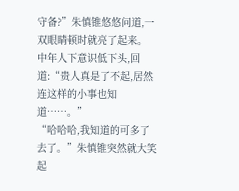守备?”朱慎锥悠悠问道,一双眼睛顿时就亮了起来。
中年人下意识低下头,回道:“贵人真是了不起,居然连这样的小事也知道……。”
“哈哈哈,我知道的可多了去了。”朱慎锥突然就大笑起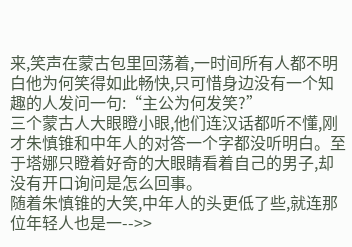来,笑声在蒙古包里回荡着,一时间所有人都不明白他为何笑得如此畅快,只可惜身边没有一个知趣的人发问一句:“主公为何发笑?”
三个蒙古人大眼瞪小眼,他们连汉话都听不懂,刚才朱慎锥和中年人的对答一个字都没听明白。至于塔娜只瞪着好奇的大眼睛看着自己的男子,却没有开口询问是怎么回事。
随着朱慎锥的大笑,中年人的头更低了些,就连那位年轻人也是一-->>